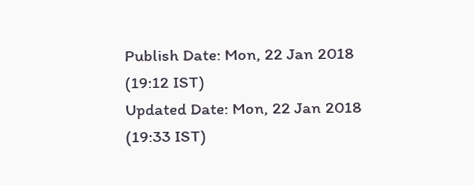Publish Date: Mon, 22 Jan 2018 (19:12 IST)
Updated Date: Mon, 22 Jan 2018 (19:33 IST)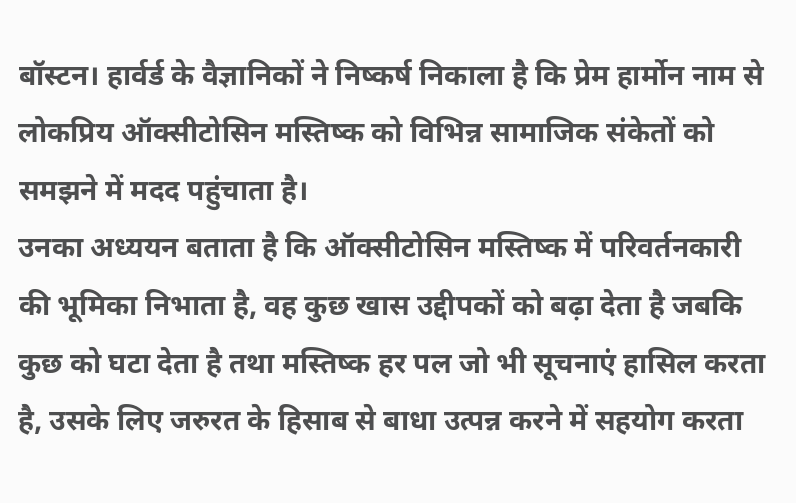बॉस्टन। हार्वर्ड के वैज्ञानिकों ने निष्कर्ष निकाला है कि प्रेम हार्मोन नाम से लोकप्रिय ऑक्सीटोसिन मस्तिष्क को विभिन्न सामाजिक संकेतों को समझने में मदद पहुंचाता है।
उनका अध्ययन बताता है कि ऑक्सीटोसिन मस्तिष्क में परिवर्तनकारी की भूमिका निभाता है, वह कुछ खास उद्दीपकों को बढ़ा देता है जबकि कुछ को घटा देता है तथा मस्तिष्क हर पल जो भी सूचनाएं हासिल करता है, उसके लिए जरुरत के हिसाब से बाधा उत्पन्न करने में सहयोग करता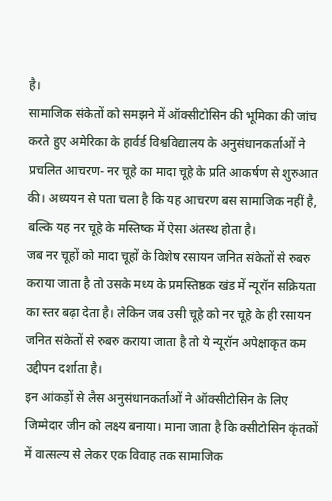है।
सामाजिक संकेतों को समझने में ऑक्सीटोसिन की भूमिका की जांच करते हुए अमेरिका के हार्वर्ड विश्वविद्यालय के अनुसंधानकर्ताओं ने प्रचलित आचरण- नर चूहे का मादा चूहे के प्रति आकर्षण से शुरुआत की। अध्ययन से पता चला है कि यह आचरण बस सामाजिक नहीं है, बल्कि यह नर चूहे के मस्तिष्क में ऐसा अंतस्थ होता है।
जब नर चूहों को मादा चूहों के विशेष रसायन जनित संकेतों से रुबरु कराया जाता है तो उसके मध्य के प्रमस्तिष्ठक खंड में न्यूरॉन सक्रियता का स्तर बढ़ा देता है। लेकिन जब उसी चूहे को नर चूहे के ही रसायन जनित संकेतों से रुबरु कराया जाता है तो ये न्यूरॉन अपेक्षाकृत कम उद्दीपन दर्शाता है।
इन आंकड़ों से लैस अनुसंधानकर्ताओं ने ऑक्सीटोसिन के लिए जिम्मेदार जीन को लक्ष्य बनाया। माना जाता है कि क्सीटोसिन कृंतकों में वात्सल्य से लेकर एक विवाह तक सामाजिक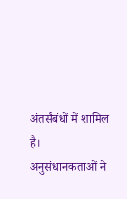अंतर्संबंधों में शामिल है।
अनुसंधानकताओं ने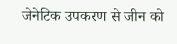जेनेटिक उपकरण से जीन को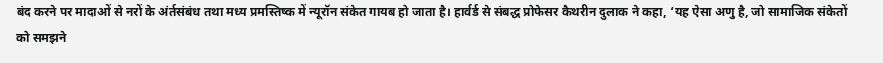बंद करने पर मादाओं से नरों के अंर्तसंबंध तथा मध्य प्रमस्तिष्क में न्यूरॉन संकेत गायब हो जाता है। हार्वर्ड से संबद्ध प्रोफेसर कैथरीन दुलाक ने कहा, ‘यह ऐसा अणु है, जो सामाजिक संकेतों को समझने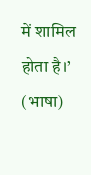में शामिल होता है।’ (भाषा)